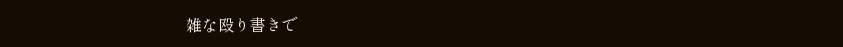雑な殴り書きで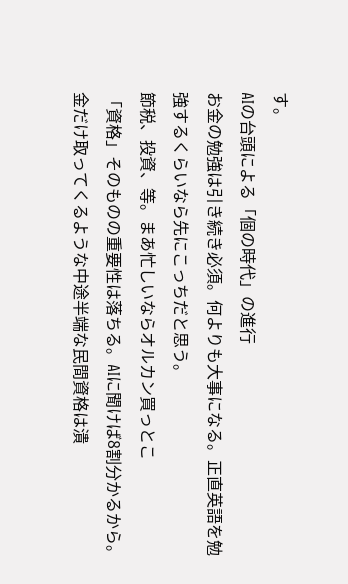す。
AIの台頭による「個の時代」の進行
お金の勉強は引き続き必須。何よりも大事になる。正直英語を勉強するくらいなら先にこっちだと思う。
節税、投資、等。まあ忙しいならオルカン買っとこ
「資格」そのものの重要性は落ちる。AIに聞けば8割分かるから。
金だけ取ってくるような中途半端な民間資格は潰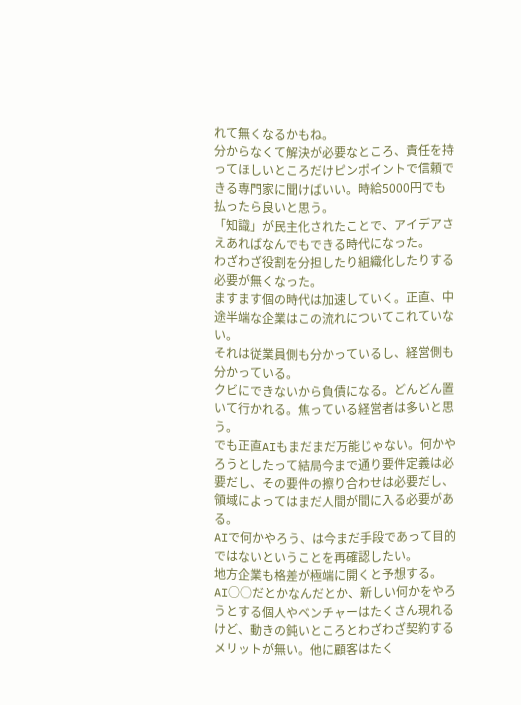れて無くなるかもね。
分からなくて解決が必要なところ、責任を持ってほしいところだけピンポイントで信頼できる専門家に聞けばいい。時給5000円でも払ったら良いと思う。
「知識」が民主化されたことで、アイデアさえあればなんでもできる時代になった。
わざわざ役割を分担したり組織化したりする必要が無くなった。
ますます個の時代は加速していく。正直、中途半端な企業はこの流れについてこれていない。
それは従業員側も分かっているし、経営側も分かっている。
クビにできないから負債になる。どんどん置いて行かれる。焦っている経営者は多いと思う。
でも正直AIもまだまだ万能じゃない。何かやろうとしたって結局今まで通り要件定義は必要だし、その要件の擦り合わせは必要だし、領域によってはまだ人間が間に入る必要がある。
AIで何かやろう、は今まだ手段であって目的ではないということを再確認したい。
地方企業も格差が極端に開くと予想する。
AI○○だとかなんだとか、新しい何かをやろうとする個人やベンチャーはたくさん現れるけど、動きの鈍いところとわざわざ契約するメリットが無い。他に顧客はたく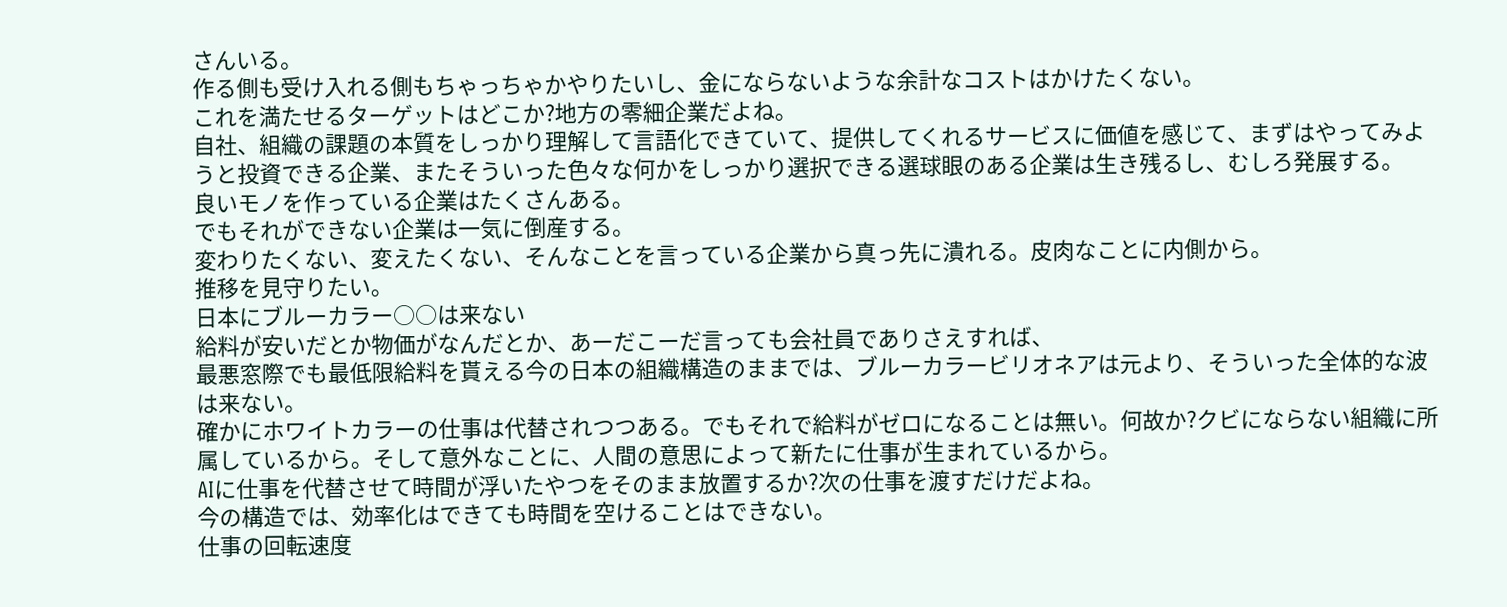さんいる。
作る側も受け入れる側もちゃっちゃかやりたいし、金にならないような余計なコストはかけたくない。
これを満たせるターゲットはどこか?地方の零細企業だよね。
自社、組織の課題の本質をしっかり理解して言語化できていて、提供してくれるサービスに価値を感じて、まずはやってみようと投資できる企業、またそういった色々な何かをしっかり選択できる選球眼のある企業は生き残るし、むしろ発展する。
良いモノを作っている企業はたくさんある。
でもそれができない企業は一気に倒産する。
変わりたくない、変えたくない、そんなことを言っている企業から真っ先に潰れる。皮肉なことに内側から。
推移を見守りたい。
日本にブルーカラー○○は来ない
給料が安いだとか物価がなんだとか、あーだこーだ言っても会社員でありさえすれば、
最悪窓際でも最低限給料を貰える今の日本の組織構造のままでは、ブルーカラービリオネアは元より、そういった全体的な波は来ない。
確かにホワイトカラーの仕事は代替されつつある。でもそれで給料がゼロになることは無い。何故か?クビにならない組織に所属しているから。そして意外なことに、人間の意思によって新たに仕事が生まれているから。
AIに仕事を代替させて時間が浮いたやつをそのまま放置するか?次の仕事を渡すだけだよね。
今の構造では、効率化はできても時間を空けることはできない。
仕事の回転速度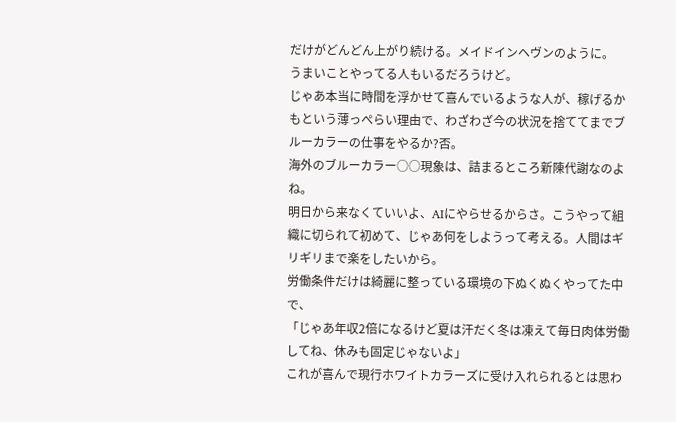だけがどんどん上がり続ける。メイドインヘヴンのように。
うまいことやってる人もいるだろうけど。
じゃあ本当に時間を浮かせて喜んでいるような人が、稼げるかもという薄っぺらい理由で、わざわざ今の状況を捨ててまでブルーカラーの仕事をやるか?否。
海外のブルーカラー○○現象は、詰まるところ新陳代謝なのよね。
明日から来なくていいよ、AIにやらせるからさ。こうやって組織に切られて初めて、じゃあ何をしようって考える。人間はギリギリまで楽をしたいから。
労働条件だけは綺麗に整っている環境の下ぬくぬくやってた中で、
「じゃあ年収2倍になるけど夏は汗だく冬は凍えて毎日肉体労働してね、休みも固定じゃないよ」
これが喜んで現行ホワイトカラーズに受け入れられるとは思わ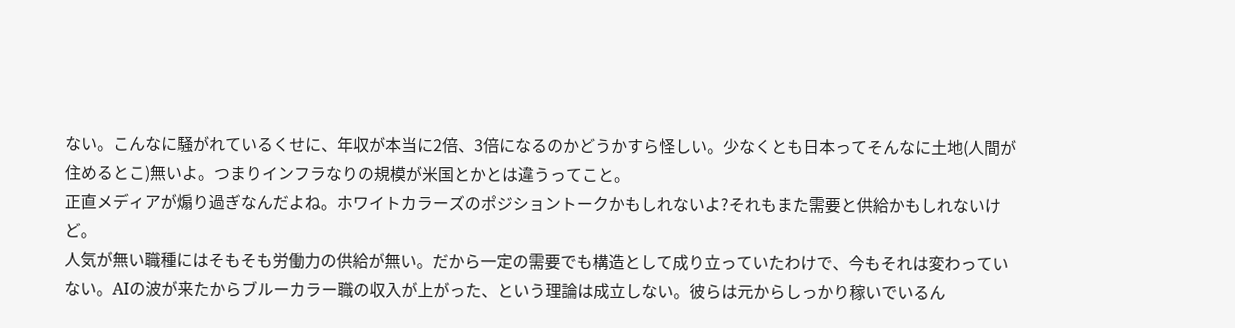ない。こんなに騒がれているくせに、年収が本当に2倍、3倍になるのかどうかすら怪しい。少なくとも日本ってそんなに土地(人間が住めるとこ)無いよ。つまりインフラなりの規模が米国とかとは違うってこと。
正直メディアが煽り過ぎなんだよね。ホワイトカラーズのポジショントークかもしれないよ?それもまた需要と供給かもしれないけど。
人気が無い職種にはそもそも労働力の供給が無い。だから一定の需要でも構造として成り立っていたわけで、今もそれは変わっていない。AIの波が来たからブルーカラー職の収入が上がった、という理論は成立しない。彼らは元からしっかり稼いでいるん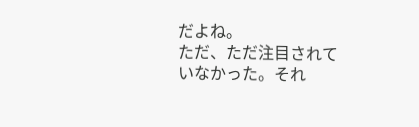だよね。
ただ、ただ注目されていなかった。それ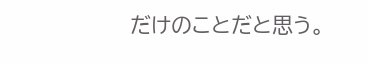だけのことだと思う。